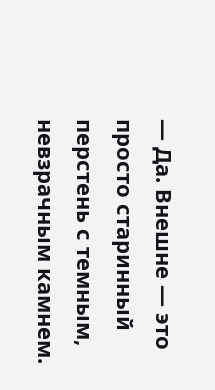— Да. Внешне — это просто старинный перстень с темным, невзрачным камнем.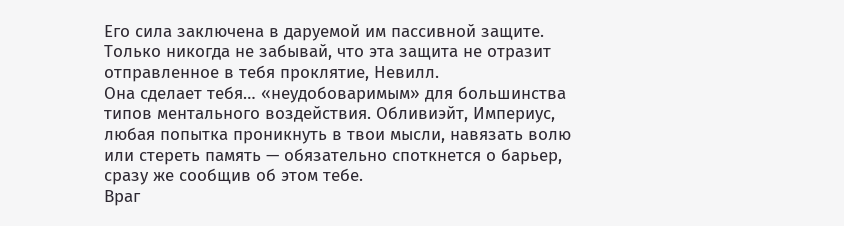Его сила заключена в даруемой им пассивной защите. Только никогда не забывай, что эта защита не отразит отправленное в тебя проклятие, Невилл.
Она сделает тебя… «неудобоваримым» для большинства типов ментального воздействия. Обливиэйт, Империус, любая попытка проникнуть в твои мысли, навязать волю или стереть память — обязательно споткнется о барьер, сразу же сообщив об этом тебе.
Враг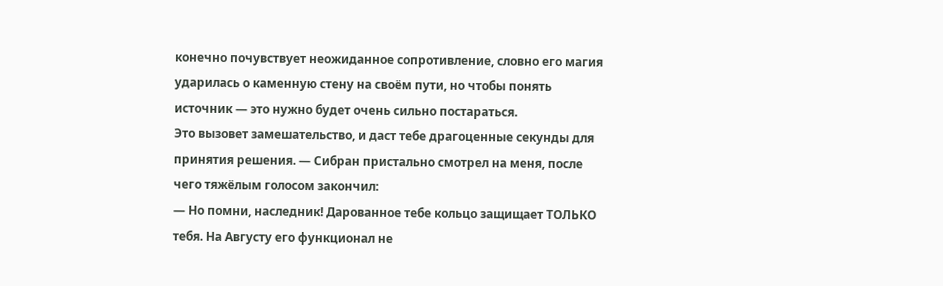конечно почувствует неожиданное сопротивление, словно его магия ударилась о каменную стену на своём пути, но чтобы понять источник — это нужно будет очень сильно постараться.
Это вызовет замешательство, и даст тебе драгоценные секунды для принятия решения. — Сибран пристально смотрел на меня, после чего тяжёлым голосом закончил:
— Но помни, наследник! Дарованное тебе кольцо защищает ТОЛЬКО тебя. На Августу его функционал не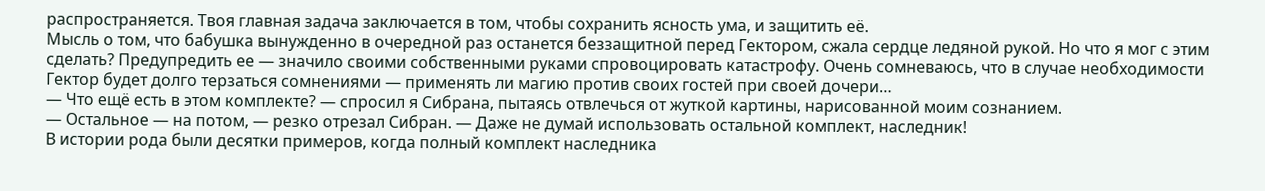распространяется. Твоя главная задача заключается в том, чтобы сохранить ясность ума, и защитить её.
Мысль о том, что бабушка вынужденно в очередной раз останется беззащитной перед Гектором, сжала сердце ледяной рукой. Но что я мог с этим сделать? Предупредить ее — значило своими собственными руками спровоцировать катастрофу. Очень сомневаюсь, что в случае необходимости Гектор будет долго терзаться сомнениями — применять ли магию против своих гостей при своей дочери…
— Что ещё есть в этом комплекте? — спросил я Сибрана, пытаясь отвлечься от жуткой картины, нарисованной моим сознанием.
— Остальное — на потом, — резко отрезал Сибран. — Даже не думай использовать остальной комплект, наследник!
В истории рода были десятки примеров, когда полный комплект наследника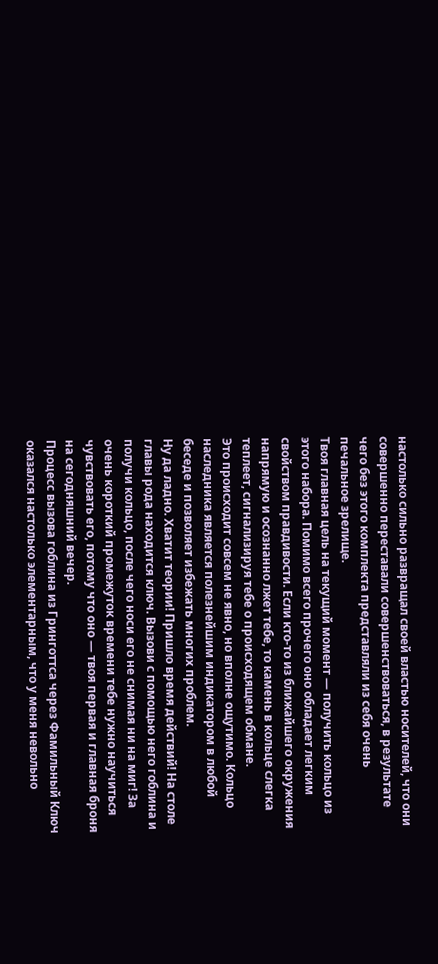настолько сильно развращал своей властью носителей, что они совершенно переставали совершенствоваться, в результате чего без этого комплекта представляли из себя очень печальное зрелище.
Твоя главная цель на текущий момент — получить кольцо из этого набора. Помимо всего прочего оно обладает легким свойством правдивости. Если кто-то из ближайшего окружения напрямую и осознанно лжет тебе, то камень в кольце слегка теплеет, сигнализируя тебе о происходящем обмане.
Это происходит совсем не явно, но вполне ощутимо. Кольцо наследника является полезнейшим индикатором в любой беседе и позволяет избежать многих проблем.
Ну да ладно. Хватит теории! Пришло время действий! На столе главы рода находится ключ. Вызови с помощью него гоблина и получи кольцо, после чего носи его не снимая ни на миг! За очень короткий промежуток времени тебе нужно научиться чувствовать его, потому что оно — твоя первая и главная броня на сегодняшний вечер.
Процесс вызова гоблина из Гринготтса через Фамильный Ключ оказался настолько элементарным, что у меня невольно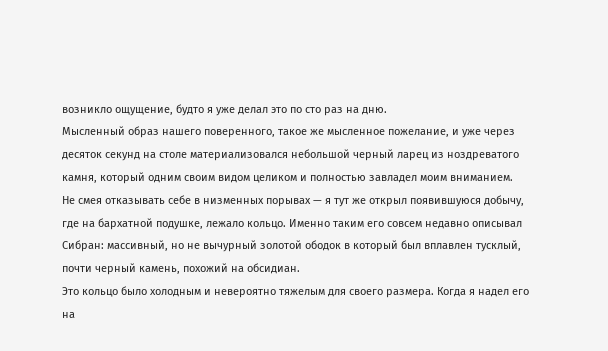возникло ощущение, будто я уже делал это по сто раз на дню.
Мысленный образ нашего поверенного, такое же мысленное пожелание, и уже через десяток секунд на столе материализовался небольшой черный ларец из ноздреватого камня, который одним своим видом целиком и полностью завладел моим вниманием.
Не смея отказывать себе в низменных порывах — я тут же открыл появившуюся добычу, где на бархатной подушке, лежало кольцо. Именно таким его совсем недавно описывал Сибран: массивный, но не вычурный золотой ободок в который был вплавлен тусклый, почти черный камень, похожий на обсидиан.
Это кольцо было холодным и невероятно тяжелым для своего размера. Когда я надел его на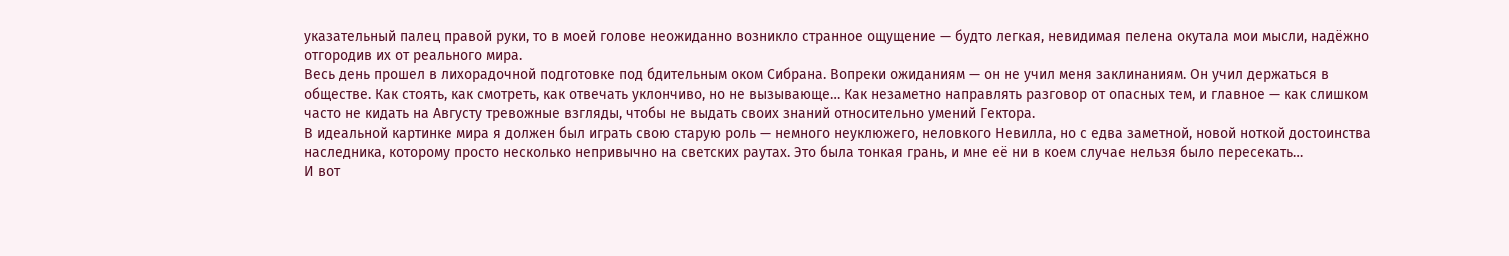указательный палец правой руки, то в моей голове неожиданно возникло странное ощущение — будто легкая, невидимая пелена окутала мои мысли, надёжно отгородив их от реального мира.
Весь день прошел в лихорадочной подготовке под бдительным оком Сибрана. Вопреки ожиданиям — он не учил меня заклинаниям. Он учил держаться в обществе. Как стоять, как смотреть, как отвечать уклончиво, но не вызывающе… Как незаметно направлять разговор от опасных тем, и главное — как слишком часто не кидать на Августу тревожные взгляды, чтобы не выдать своих знаний относительно умений Гектора.
В идеальной картинке мира я должен был играть свою старую роль — немного неуклюжего, неловкого Невилла, но с едва заметной, новой ноткой достоинства наследника, которому просто несколько непривычно на светских раутах. Это была тонкая грань, и мне её ни в коем случае нельзя было пересекать…
И вот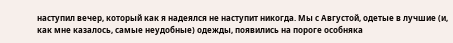наступил вечер, который как я надеялся не наступит никогда. Мы с Августой, одетые в лучшие (и, как мне казалось, самые неудобные) одежды, появились на пороге особняка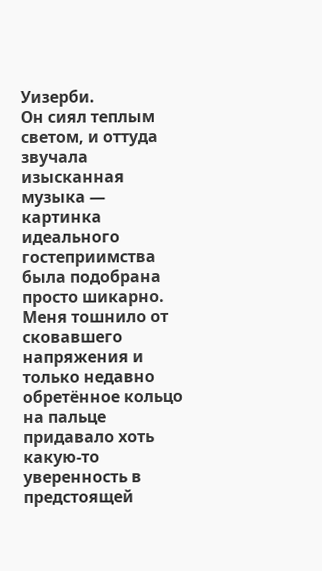Уизерби.
Он сиял теплым светом, и оттуда звучала изысканная музыка — картинка идеального гостеприимства была подобрана просто шикарно. Меня тошнило от сковавшего напряжения и только недавно обретённое кольцо на пальце придавало хоть какую-то уверенность в предстоящей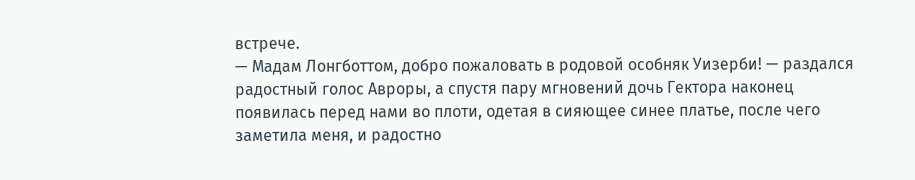встрече.
— Мадам Лонгботтом, добро пожаловать в родовой особняк Уизерби! — раздался радостный голос Авроры, а спустя пару мгновений дочь Гектора наконец появилась перед нами во плоти, одетая в сияющее синее платье, после чего заметила меня, и радостно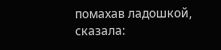помахав ладошкой, сказала: